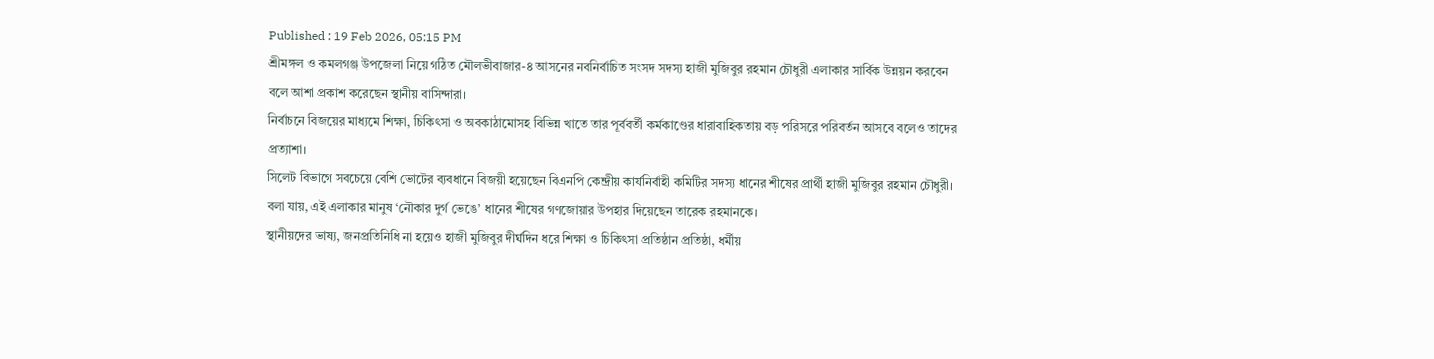Published : 19 Feb 2026, 05:15 PM
শ্রীমঙ্গল ও কমলগঞ্জ উপজেলা নিয়ে গঠিত মৌলভীবাজার-৪ আসনের নবনির্বাচিত সংসদ সদস্য হাজী মুজিবুর রহমান চৌধুরী এলাকার সার্বিক উন্নয়ন করবেন বলে আশা প্রকাশ করেছেন স্থানীয় বাসিন্দারা।
নির্বাচনে বিজয়ের মাধ্যমে শিক্ষা, চিকিৎসা ও অবকাঠামোসহ বিভিন্ন খাতে তার পূর্ববর্তী কর্মকাণ্ডের ধারাবাহিকতায় বড় পরিসরে পরিবর্তন আসবে বলেও তাদের প্রত্যাশা।
সিলেট বিভাগে সবচেয়ে বেশি ভোটের ব্যবধানে বিজয়ী হয়েছেন বিএনপি কেন্দ্রীয় কার্যনির্বাহী কমিটির সদস্য ধানের শীষের প্রার্থী হাজী মুজিবুর রহমান চৌধুরী। বলা যায়, এই এলাকার মানুষ ‘নৌকার দুর্গ ভেঙে’ ধানের শীষের গণজোয়ার উপহার দিয়েছেন তারেক রহমানকে।
স্থানীয়দের ভাষ্য, জনপ্রতিনিধি না হয়েও হাজী মুজিবুর দীর্ঘদিন ধরে শিক্ষা ও চিকিৎসা প্রতিষ্ঠান প্রতিষ্ঠা, ধর্মীয়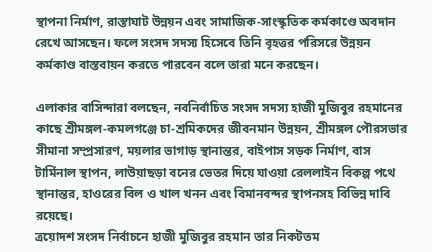স্থাপনা নির্মাণ, রাস্তাঘাট উন্নয়ন এবং সামাজিক-সাংস্কৃতিক কর্মকাণ্ডে অবদান রেখে আসছেন। ফলে সংসদ সদস্য হিসেবে তিনি বৃহত্তর পরিসরে উন্নয়ন কর্মকাণ্ড বাস্তবায়ন করতে পারবেন বলে তারা মনে করছেন।

এলাকার বাসিন্দারা বলছেন, নবনির্বাচিত সংসদ সদস্য হাজী মুজিবুর রহমানের কাছে শ্রীমঙ্গল-কমলগঞ্জে চা-শ্রমিকদের জীবনমান উন্নয়ন, শ্রীমঙ্গল পৌরসভার সীমানা সম্প্রসারণ, ময়লার ভাগাড় স্থানান্তর, বাইপাস সড়ক নির্মাণ, বাস টার্মিনাল স্থাপন, লাউয়াছড়া বনের ভেতর দিয়ে যাওয়া রেললাইন বিকল্প পথে স্থানান্তর, হাওরের বিল ও খাল খনন এবং বিমানবন্দর স্থাপনসহ বিভিন্ন দাবি রয়েছে।
ত্রয়োদশ সংসদ নির্বাচনে হাজী মুজিবুর রহমান তার নিকটতম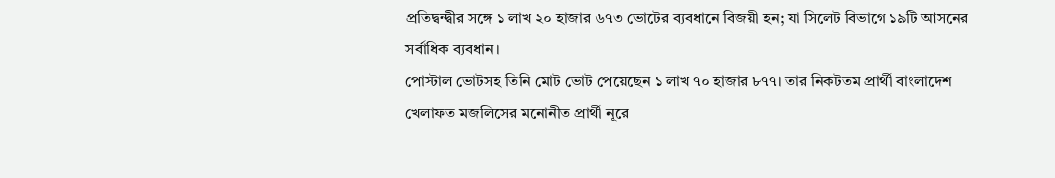প্রতিদ্বন্দ্বীর সঙ্গে ১ লাখ ২০ হাজার ৬৭৩ ভোটের ব্যবধানে বিজয়ী হন; যা সিলেট বিভাগে ১৯টি আসনের সর্বাধিক ব্যবধান।
পোস্টাল ভোটসহ তিনি মোট ভোট পেয়েছেন ১ লাখ ৭০ হাজার ৮৭৭। তার নিকটতম প্রার্থী বাংলাদেশ খেলাফত মজলিসের মনোনীত প্রার্থী নূরে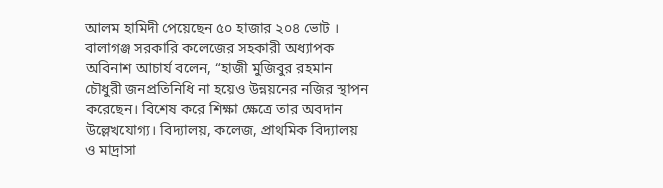আলম হামিদী পেয়েছেন ৫০ হাজার ২০৪ ভোট ।
বালাগঞ্জ সরকারি কলেজের সহকারী অধ্যাপক অবিনাশ আচার্য বলেন, “হাজী মুজিবুর রহমান চৌধুরী জনপ্রতিনিধি না হয়েও উন্নয়নের নজির স্থাপন করেছেন। বিশেষ করে শিক্ষা ক্ষেত্রে তার অবদান উল্লেখযোগ্য। বিদ্যালয়, কলেজ, প্রাথমিক বিদ্যালয় ও মাদ্রাসা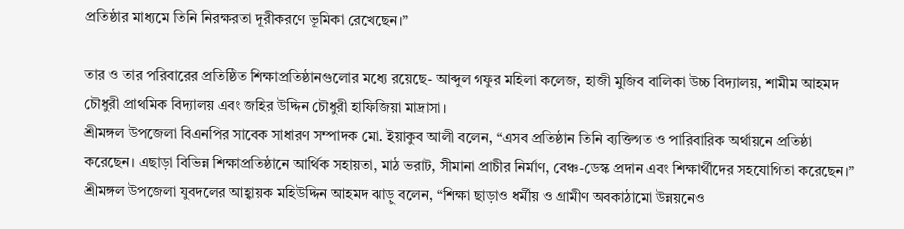প্রতিষ্ঠার মাধ্যমে তিনি নিরক্ষরতা দূরীকরণে ভূমিকা রেখেছেন।”

তার ও তার পরিবারের প্রতিষ্ঠিত শিক্ষাপ্রতিষ্ঠানগুলোর মধ্যে রয়েছে- আব্দুল গফুর মহিলা কলেজ, হাজী মুজিব বালিকা উচ্চ বিদ্যালয়, শামীম আহমদ চৌধুরী প্রাথমিক বিদ্যালয় এবং জহির উদ্দিন চৌধুরী হাফিজিয়া মাদ্রাসা।
শ্রীমঙ্গল উপজেলা বিএনপির সাবেক সাধারণ সম্পাদক মো. ইয়াকুব আলী বলেন, “এসব প্রতিষ্ঠান তিনি ব্যক্তিগত ও পারিবারিক অর্থায়নে প্রতিষ্ঠা করেছেন। এছাড়া বিভিন্ন শিক্ষাপ্রতিষ্ঠানে আর্থিক সহায়তা, মাঠ ভরাট, সীমানা প্রাচীর নির্মাণ, বেঞ্চ-ডেস্ক প্রদান এবং শিক্ষার্থীদের সহযোগিতা করেছেন।”
শ্রীমঙ্গল উপজেলা যুবদলের আহ্বায়ক মহিউদ্দিন আহমদ ঝাড়ু বলেন, “শিক্ষা ছাড়াও ধর্মীয় ও গ্রামীণ অবকাঠামো উন্নয়নেও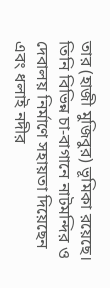তার (হাজী মুজিবুর) ভূমিকা রয়েছে। তিনি বিভিন্ন চা-বাগানে নাটমন্দির ও দেবালয় নির্মাণে সহায়তা দিয়েছেন এবং ধলাই নদীর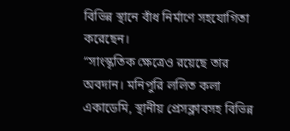বিভিন্ন স্থানে বাঁধ নির্মাণে সহযোগিতা করেছেন।
“সাংস্কৃতিক ক্ষেত্রেও রয়েছে তার অবদান। মনিপুরি ললিত কলা একাডেমি, স্থানীয় প্রেসক্লাবসহ বিভিন্ন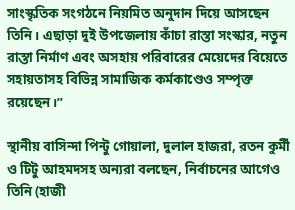সাংস্কৃতিক সংগঠনে নিয়মিত অনুদান দিয়ে আসছেন তিনি। এছাড়া দুই উপজেলায় কাঁচা রাস্তা সংস্কার, নতুন রাস্তা নির্মাণ এবং অসহায় পরিবারের মেয়েদের বিয়েতে সহায়তাসহ বিভিন্ন সামাজিক কর্মকাণ্ডেও সম্পৃক্ত রয়েছেন।”

স্থানীয় বাসিন্দা পিন্টু গোয়ালা, দুলাল হাজরা, রতন কুর্মী ও টিটু আহমদসহ অন্যরা বলছেন, নির্বাচনের আগেও তিনি (হাজী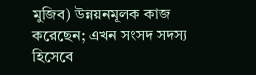মুজিব) উন্নয়নমূলক কাজ করেছেন; এখন সংসদ সদস্য হিসেবে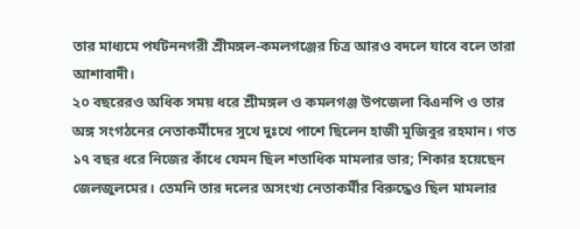তার মাধ্যমে পর্যটননগরী শ্রীমঙ্গল-কমলগঞ্জের চিত্র আরও বদলে যাবে বলে তারা আশাবাদী।
২০ বছরেরও অধিক সময় ধরে শ্রীমঙ্গল ও কমলগঞ্জ উপজেলা বিএনপি ও তার অঙ্গ সংগঠনের নেতাকর্মীদের সুখে দুঃখে পাশে ছিলেন হাজী মুজিবুর রহমান। গত ১৭ বছর ধরে নিজের কাঁধে যেমন ছিল শতাধিক মামলার ভার; শিকার হয়েছেন জেলজুলমের। তেমনি তার দলের অসংখ্য নেতাকর্মীর বিরুদ্ধেও ছিল মামলার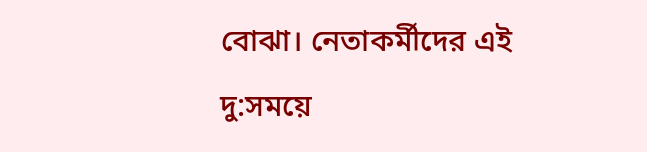বোঝা। নেতাকর্মীদের এই দু:সময়ে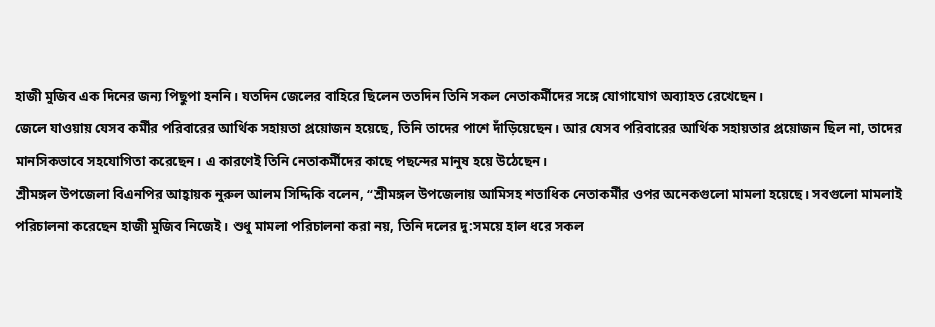হাজী মুজিব এক দিনের জন্য পিছুপা হননি। যতদিন জেলের বাহিরে ছিলেন ততদিন তিনি সকল নেতাকর্মীদের সঙ্গে যোগাযোগ অব্যাহত রেখেছেন।
জেলে যাওয়ায় যেসব কর্মীর পরিবারের আর্থিক সহায়তা প্রয়োজন হয়েছে, তিনি তাদের পাশে দাঁড়িয়েছেন। আর যেসব পরিবারের আর্থিক সহায়তার প্রয়োজন ছিল না, তাদের মানসিকভাবে সহযোগিতা করেছেন। এ কারণেই তিনি নেতাকর্মীদের কাছে পছন্দের মানুষ হয়ে উঠেছেন।
শ্রীমঙ্গল উপজেলা বিএনপির আহ্বায়ক নুরুল আলম সিদ্দিকি বলেন, “শ্রীমঙ্গল উপজেলায় আমিসহ শতাধিক নেতাকর্মীর ওপর অনেকগুলো মামলা হয়েছে। সবগুলো মামলাই পরিচালনা করেছেন হাজী মুজিব নিজেই। শুধু মামলা পরিচালনা করা নয়, তিনি দলের দু:সময়ে হাল ধরে সকল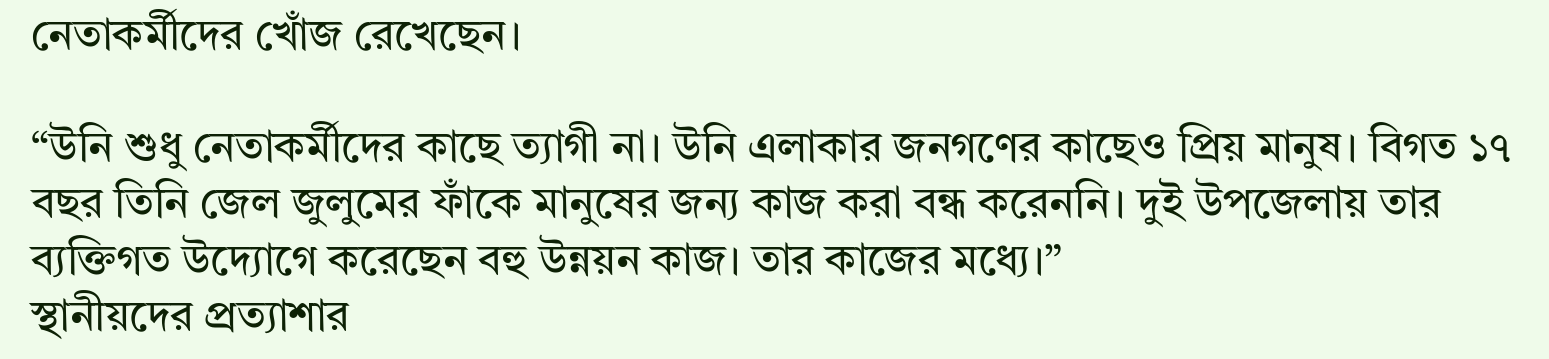নেতাকর্মীদের খোঁজ রেখেছেন।

“উনি শুধু নেতাকর্মীদের কাছে ত্যাগী না। উনি এলাকার জনগণের কাছেও প্রিয় মানুষ। বিগত ১৭ বছর তিনি জেল জুলুমের ফাঁকে মানুষের জন্য কাজ করা বন্ধ করেননি। দুই উপজেলায় তার ব্যক্তিগত উদ্যোগে করেছেন বহু উন্নয়ন কাজ। তার কাজের মধ্যে।”
স্থানীয়দের প্রত্যাশার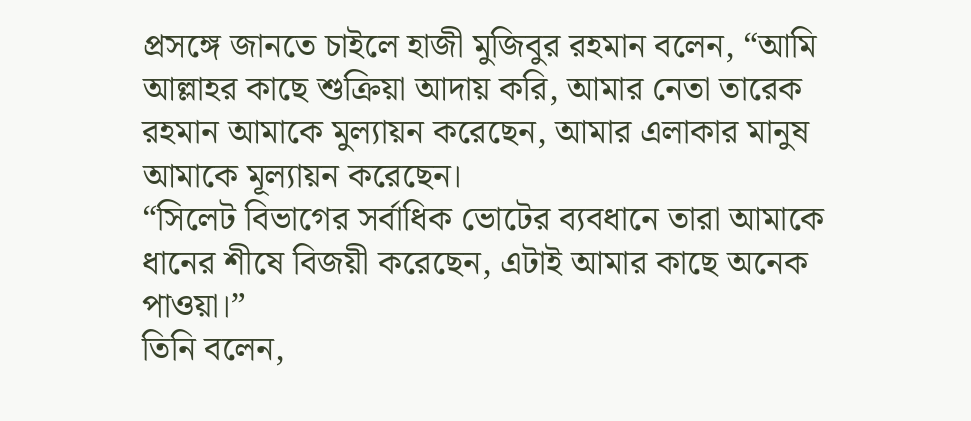প্রসঙ্গে জানতে চাইলে হাজী মুজিবুর রহমান বলেন, “আমি আল্লাহর কাছে শুক্রিয়া আদায় করি, আমার নেতা তারেক রহমান আমাকে মুল্যায়ন করেছেন, আমার এলাকার মানুষ আমাকে মূল্যায়ন করেছেন।
“সিলেট বিভাগের সর্বাধিক ভোটের ব্যবধানে তারা আমাকে ধানের শীষে বিজয়ী করেছেন, এটাই আমার কাছে অনেক পাওয়া।”
তিনি বলেন,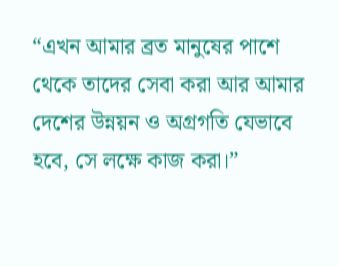“এখন আমার ব্রত মানুষের পাশে থেকে তাদের সেবা করা আর আমার দেশের উন্নয়ন ও অগ্রগতি যেভাবে হবে, সে লক্ষে কাজ করা।”